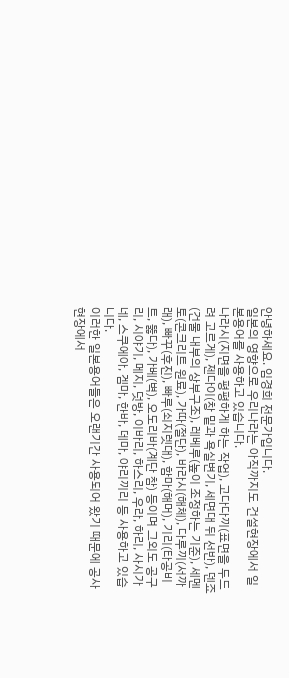안녕하세요. 임경희 전문가입니다.
일본의 영향으로 우리나라는 아직까지도 건설현장에서 일본용어를 사용하고 있습니다.
나라시(지면을 평평하게 하는 작업), 고다다끼(표면을 두드려 고르게), 젠다이(창 밑과 욕실변기, 세면대 뒤 선반), 덴죠(건물 내부의 상부구조), 레베루(높이 조정하는 기준), 세멘토(콘크리트 원료), 가따(절단), 바라시(해체), 다루끼(서까래), 빠꾸(후진), 빠루(쇠지렛대), 함마(해머), 기리(타공비트, 뚫다), 가베(벽), 오도리바(계단 참) 등이며 그외도 공구리, 시야기, 메지, 덧방, 이바리, 하스리, 우라, 하리, 사시가네, 스쿠에아, 겜마, 한바, 데마, 야리끼리 등 사용하고 있습니다.
이러한 일본용어들은 오랜기간 사용되어 왔기 때문에 공사현장에서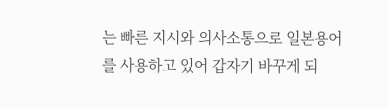는 빠른 지시와 의사소통으로 일본용어를 사용하고 있어 갑자기 바꾸게 되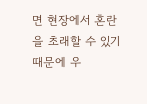면 현장에서 혼란을 초래할 수 있기 때문에 우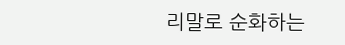리말로 순화하는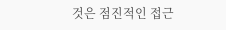것은 점진적인 접근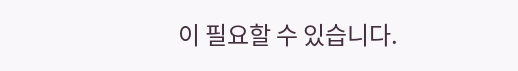이 필요할 수 있습니다.